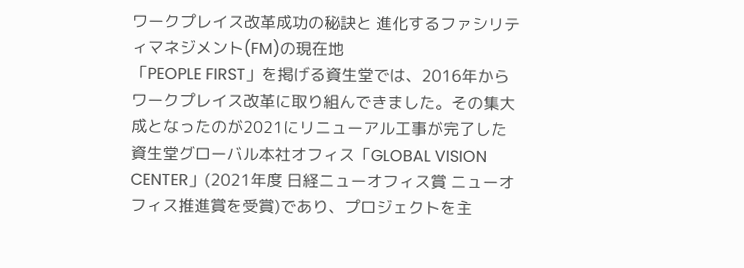ワークプレイス改革成功の秘訣と 進化するファシリティマネジメント(FM)の現在地
「PEOPLE FIRST」を掲げる資生堂では、2016年からワークプレイス改革に取り組んできました。その集大成となったのが2021にリニューアル工事が完了した資生堂グローバル本社オフィス「GLOBAL VISION CENTER」(2021年度 日経ニューオフィス賞 ニューオフィス推進賞を受賞)であり、プロジェクトを主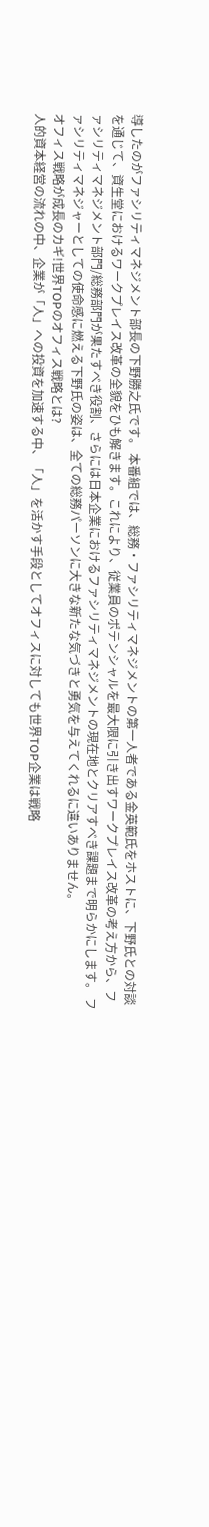導したのがファシリティマネジメント部長の下野勝之氏です。 本番組では、総務・ファシリティマネジメントの第一人者である金英範氏をホストに、下野氏との対談を通じて、資生堂におけるワークプレイス改革の全貌をひも解きます。これにより、従業員のポテンシャルを最大限に引き出すワークプレイス改革の考え方から、ファシリティマネジメント部門/総務部門が果たすべき役割、さらには日本企業におけるファシリティマネジメントの現在地とクリアすべき課題まで明らかにします。 ファシリティマネジャーとしての使命感に燃える下野氏の姿は、全ての総務パーソンに大きな新たな気づきと勇気を与えてくれるに違いありません。
オフィス戦略が成長のカギ!世界TOPのオフィス戦略とは?
人的資本経営の流れの中、企業が「人」への投資を加速する中、「人」を活かす手段としてオフィスに対しても世界TOP企業は戦略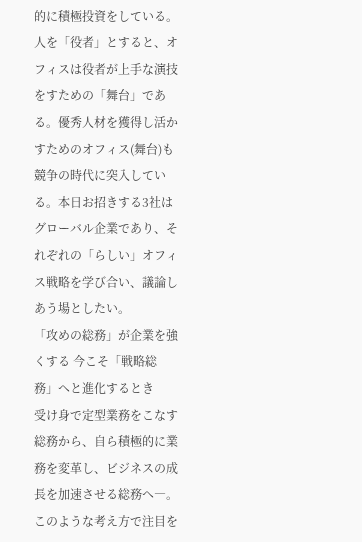的に積極投資をしている。人を「役者」とすると、オフィスは役者が上手な演技をすための「舞台」である。優秀人材を獲得し活かすためのオフィス(舞台)も競争の時代に突入している。本日お招きする3社はグローバル企業であり、それぞれの「らしい」オフィス戦略を学び合い、議論しあう場としたい。
「攻めの総務」が企業を強くする 今こそ「戦略総務」へと進化するとき
受け身で定型業務をこなす総務から、自ら積極的に業務を変革し、ビジネスの成長を加速させる総務へ―。このような考え方で注目を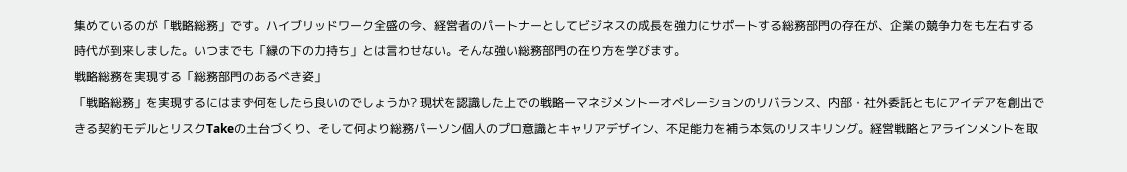集めているのが「戦略総務」です。ハイブリッドワーク全盛の今、経営者のパートナーとしてビジネスの成長を強力にサポートする総務部門の存在が、企業の競争力をも左右する時代が到来しました。いつまでも「縁の下の力持ち」とは言わせない。そんな強い総務部門の在り方を学びます。
戦略総務を実現する「総務部門のあるべき姿」
「戦略総務」を実現するにはまず何をしたら良いのでしょうか? 現状を認識した上での戦略ーマネジメントーオペレーションのリバランス、内部・社外委託ともにアイデアを創出できる契約モデルとリスクTakeの土台づくり、そして何より総務パーソン個人のプロ意識とキャリアデザイン、不足能力を補う本気のリスキリング。経営戦略とアラインメントを取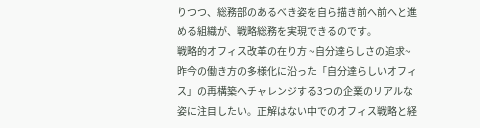りつつ、総務部のあるべき姿を自ら描き前へ前へと進める組織が、戦略総務を実現できるのです。
戦略的オフィス改革の在り方 ~自分達らしさの追求~
昨今の働き方の多様化に沿った「自分達らしいオフィス」の再構築へチャレンジする3つの企業のリアルな姿に注目したい。正解はない中でのオフィス戦略と経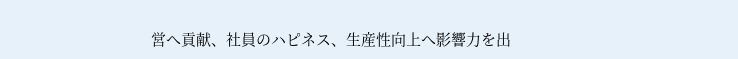営へ貢献、社員のハピネス、生産性向上へ影響力を出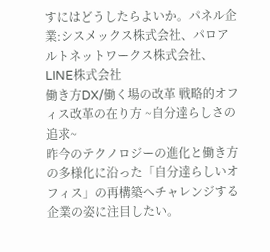すにはどうしたらよいか。パネル企業:シスメックス株式会社、パロアルトネットワークス株式会社、LINE株式会社
働き方DX/働く場の改革 戦略的オフィス改革の在り方 ~自分達らしさの追求~
昨今のテクノロジーの進化と働き方の多様化に沿った「自分達らしいオフィス」の再構築へチャレンジする企業の姿に注目したい。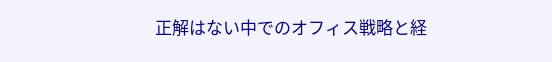正解はない中でのオフィス戦略と経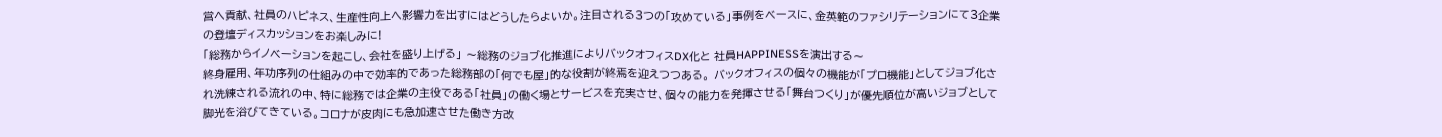営へ貢献、社員のハピネス、生産性向上へ影響力を出すにはどうしたらよいか。注目される3つの「攻めている」事例をベースに、金英範のファシリテーションにて3企業の登壇ディスカッションをお楽しみに!
「総務からイノベーションを起こし、会社を盛り上げる」 〜総務のジョブ化推進によりバックオフィスDX化と 社員HAPPINESSを演出する〜
終身雇用、年功序列の仕組みの中で効率的であった総務部の「何でも屋」的な役割が終焉を迎えつつある。 バックオフィスの個々の機能が「プロ機能」としてジョブ化され洗練される流れの中、特に総務では企業の主役である「社員」の働く場とサービスを充実させ、個々の能力を発揮させる「舞台つくり」が優先順位が高いジョブとして脚光を浴びてきている。コロナが皮肉にも急加速させた働き方改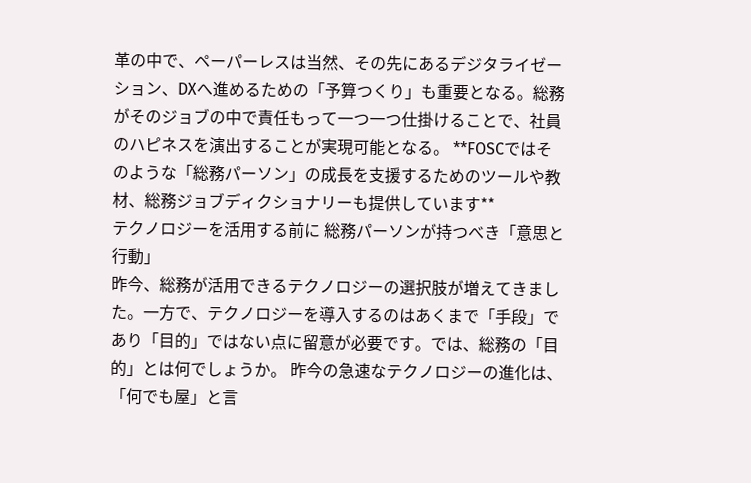革の中で、ペーパーレスは当然、その先にあるデジタライゼーション、DXへ進めるための「予算つくり」も重要となる。総務がそのジョブの中で責任もって一つ一つ仕掛けることで、社員のハピネスを演出することが実現可能となる。 **FOSCではそのような「総務パーソン」の成長を支援するためのツールや教材、総務ジョブディクショナリーも提供しています**
テクノロジーを活用する前に 総務パーソンが持つべき「意思と行動」
昨今、総務が活用できるテクノロジーの選択肢が増えてきました。一方で、テクノロジーを導入するのはあくまで「手段」であり「目的」ではない点に留意が必要です。では、総務の「目的」とは何でしょうか。 昨今の急速なテクノロジーの進化は、「何でも屋」と言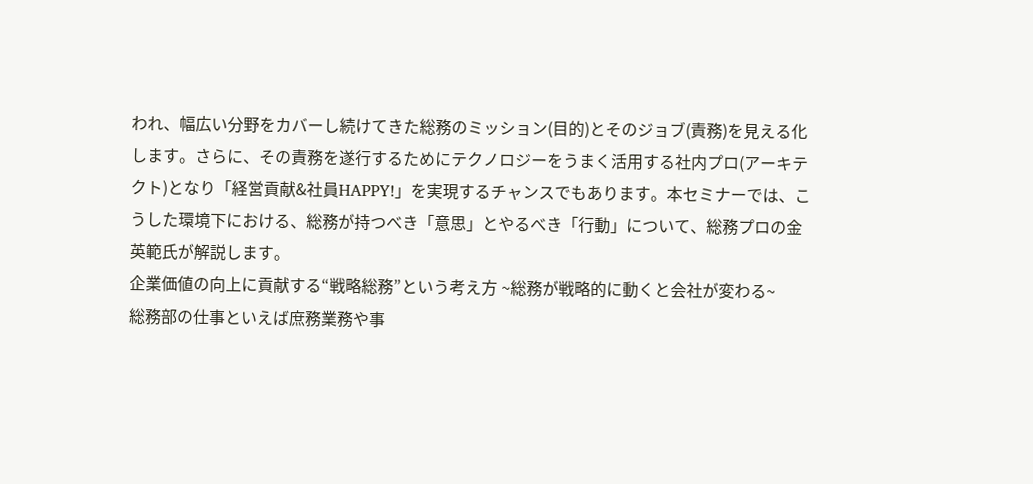われ、幅広い分野をカバーし続けてきた総務のミッション(目的)とそのジョブ(責務)を見える化します。さらに、その責務を遂行するためにテクノロジーをうまく活用する社内プロ(アーキテクト)となり「経営貢献&社員HAPPY!」を実現するチャンスでもあります。本セミナーでは、こうした環境下における、総務が持つべき「意思」とやるべき「行動」について、総務プロの金英範氏が解説します。
企業価値の向上に貢献する“戦略総務”という考え方 ~総務が戦略的に動くと会社が変わる~
総務部の仕事といえば庶務業務や事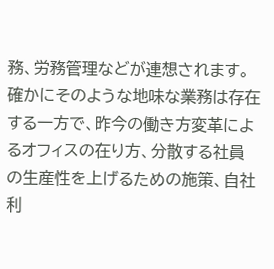務、労務管理などが連想されます。確かにそのような地味な業務は存在する一方で、昨今の働き方変革によるオフィスの在り方、分散する社員の生産性を上げるための施策、自社利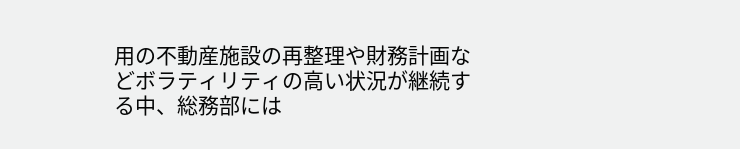用の不動産施設の再整理や財務計画などボラティリティの高い状況が継続する中、総務部には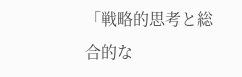「戦略的思考と総合的な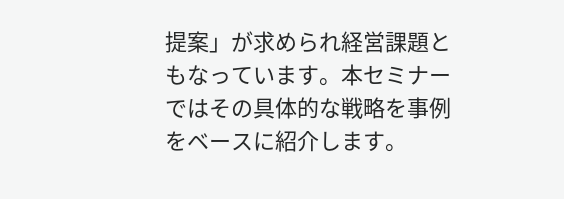提案」が求められ経営課題ともなっています。本セミナーではその具体的な戦略を事例をベースに紹介します。